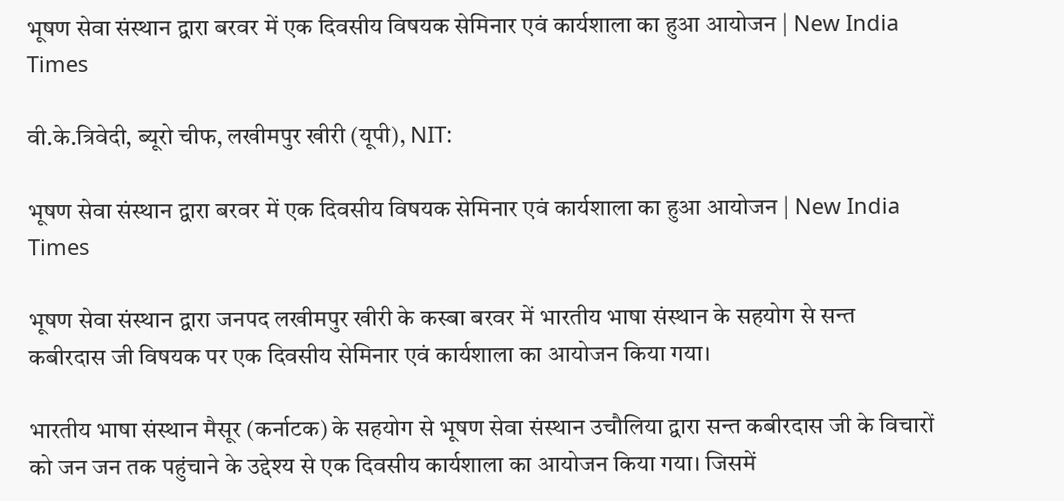भूषण सेवा संस्थान द्वारा बरवर में एक दिवसीय विषयक सेमिनार एवं कार्यशाला का हुआ आयोजन | New India Times

वी.के.त्रिवेदी, ब्यूरो चीफ, लखीमपुर खीरी (यूपी), NIT:

भूषण सेवा संस्थान द्वारा बरवर में एक दिवसीय विषयक सेमिनार एवं कार्यशाला का हुआ आयोजन | New India Times

भूषण सेवा संस्थान द्वारा जनपद लखीमपुर खीरी के कस्बा बरवर में भारतीय भाषा संस्थान के सहयोग से सन्त कबीरदास जी विषयक पर एक दिवसीय सेमिनार एवं कार्यशाला का आयोजन किया गया।

भारतीय भाषा संस्थान मैसूर (कर्नाटक) के सहयोग से भूषण सेवा संस्थान उचौलिया द्वारा सन्त कबीरदास जी के विचारों को जन जन तक पहुंचाने के उद्देश्य से एक दिवसीय कार्यशाला का आयोजन किया गया। जिसमें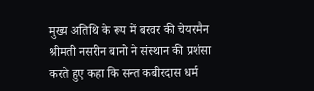मुख्य अतिथि के रूप में बरवर की चेयरमैन श्रीमती नसरीन बानो ने संस्थान की प्रशंसा करते हुए कहा कि सन्त कबीरदास धर्म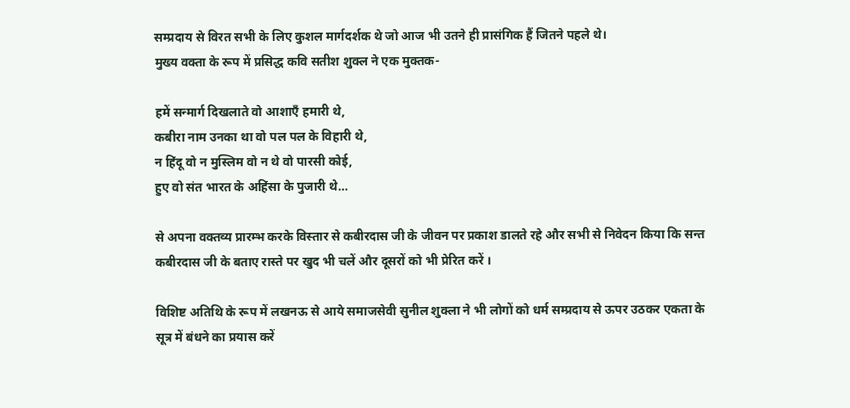सम्प्रदाय से विरत सभी के लिए कुशल मार्गदर्शक थे जो आज भी उतने ही प्रासंगिक हैं जितने पहले थे।
मुख्य वक्ता के रूप में प्रसिद्ध कवि सतीश शुक्ल ने एक मुक्तक-

हमें सन्मार्ग दिखलाते वो आशाएँ हमारी थे,
कबीरा नाम उनका था वो पल पल के विहारी थे,
न हिंदू वो न मुस्लिम वो न थे वो पारसी कोई,
हुए वो संत भारत के अहिंसा के पुजारी थे…

से अपना वक्तव्य प्रारम्भ करके विस्तार से कबीरदास जी के जीवन पर प्रकाश डालते रहे और सभी से निवेदन किया कि सन्त कबीरदास जी के बताए रास्ते पर खुद भी चलें और दूसरों को भी प्रेरित करें ।

विशिष्ट अतिथि के रूप में लखनऊ से आये समाजसेवी सुनील शुक्ला ने भी लोगों को धर्म सम्प्रदाय से ऊपर उठकर एकता के सूत्र में बंधने का प्रयास करें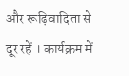और रूढ़िवादिता से दूर रहें । कार्यक्रम में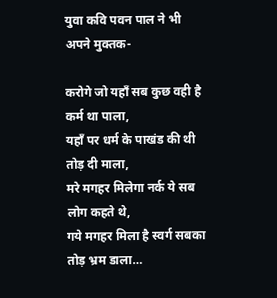युवा कवि पवन पाल ने भी अपने मुक्तक-

करोगे जो यहाँ सब कुछ वही है कर्म था पाला,
यहाँ पर धर्म के पाखंड की थी तोड़ दी माला,
मरे मगहर मिलेगा नर्क ये सब लोग कहते थे,
गये मगहर मिला है स्वर्ग सबका तोड़ भ्रम डाला…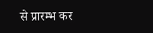से प्रारम्भ कर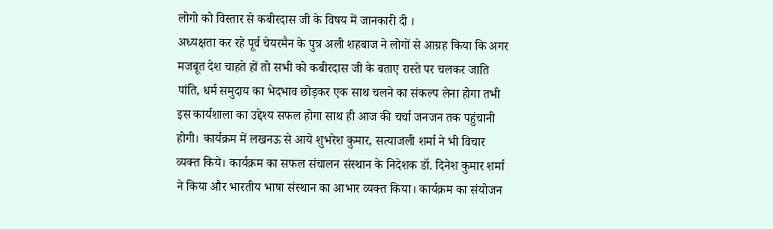लोगो को विस्तार से कबीरदास जी के विषय में जानकारी दी ।
अध्यक्षता कर रहे पूर्व चेयरमैन के पुत्र अली शहबाज ने लोगों से आग्रह किया कि अगर मजबूत देश चाहते हों तो सभी को कबीरदास जी के बताए रास्ते पर चलकर जाति पांति, धर्म समुदाय का भेदभाव छोड़कर एक साथ चलने का संकल्प लेना होगा तभी इस कार्यशाला का उद्देश्य सफल होगा साथ ही आज की चर्चा जनजन तक पहुंचानी होगी। कार्यक्रम में लखनऊ से आये शुभरेश कुमार, सत्याजली शर्मा ने भी विचार व्यक्त किये। कार्यक्रम का सफल संचालन संस्थान के निदेशक डॉ. दिनेश कुमार शर्मा ने किया और भारतीय भाषा संस्थान का आभार व्यक्त किया। कार्यक्रम का संयोजन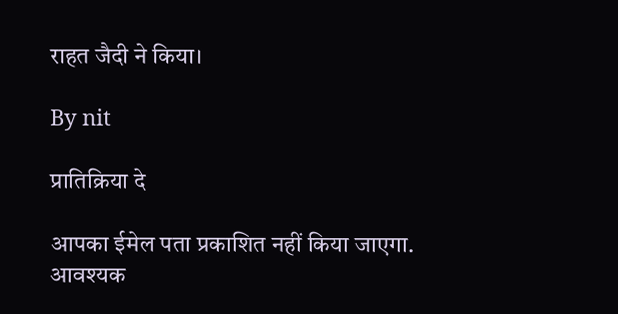राहत जैदी ने किया।

By nit

प्रातिक्रिया दे

आपका ईमेल पता प्रकाशित नहीं किया जाएगा. आवश्यक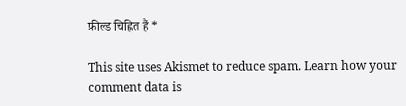फ़ील्ड चिह्नित हैं *

This site uses Akismet to reduce spam. Learn how your comment data is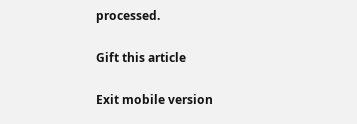processed.

Gift this article

Exit mobile version